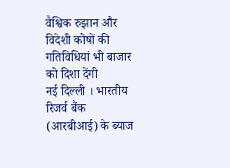वैश्विक रुझान और विदेशी कोषों की गतिविधियां भी बाजार को दिशा देंगी
नई दिल्ली । भारतीय रिजर्व बैंक (आरबीआई) के ब्याज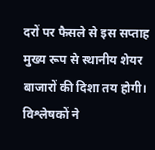दरों पर फैसले से इस सप्ताह मुख्य रूप से स्थानीय शेयर बाजारों की दिशा तय होगी। विश्लेषकों ने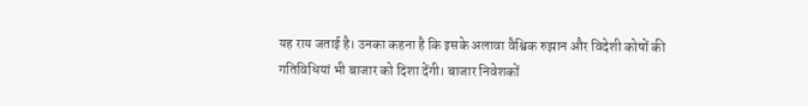यह राय जताई है। उनका कहना है कि इसके अलावा वैश्विक रुझान और विदेशी कोषों की गतिविधियां भी बाजार को दिशा देंगी। बाजार निवेशकों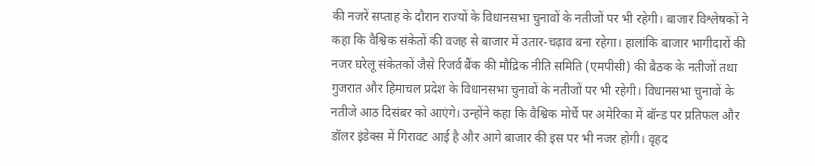की नजरें सप्ताह के दौरान राज्यों के विधानसभा चुनावों के नतीजों पर भी रहेगी। बाजार विश्लेषकों ने कहा कि वैश्विक संकेतों की वजह से बाजार में उतार-चढ़ाव बना रहेगा। हालांकि बाजार भागीदारों की नजर घरेलू संकेतकों जैसे रिजर्व बैंक की मौद्रिक नीति समिति (एमपीसी) की बैठक के नतीजों तथा गुजरात और हिमाचल प्रदेश के विधानसभा चुनावों के नतीजों पर भी रहेगी। विधानसभा चुनावों के नतीजे आठ दिसंबर को आएंगे। उन्होंने कहा कि वैश्विक मोर्चे पर अमेरिका में बॉन्ड पर प्रतिफल और डॉलर इंडेक्स में गिरावट आई है और आगे बाजार की इस पर भी नजर होगी। वृहद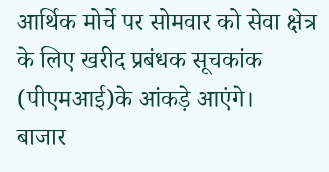आर्थिक मोर्चे पर सोमवार को सेवा क्षेत्र के लिए खरीद प्रबंधक सूचकांक (पीएमआई)के आंकड़े आएंगे।
बाजार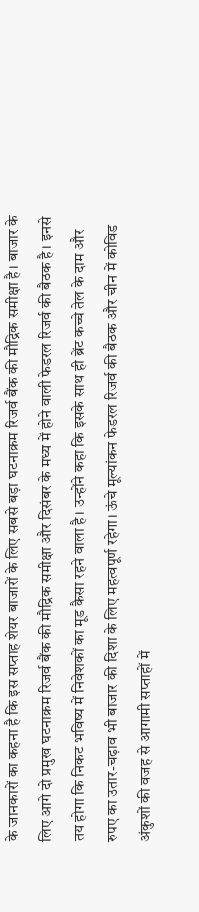के जानकारों का कहना है कि इस सप्ताह शेयर बाजारों के लिए सबसे बड़ा घटनाक्रम रिजर्व बैंक की मौद्रिक समीक्षा है। बाजार के लिए आगे दो प्रमुख घटनाक्रम रिजर्व बैंक की मौद्रिक समीक्षा और दिसंबर के मध्य में होने वाली फेडरल रिजर्व की बैठक है। इनसे तय होगा कि निकट भविष्य में निवेशकों का मूड कैसा रहने वाला है। उन्होंने कहा कि इसके साथ ही ब्रेंट कच्चे तेल के दाम और रुपए का उतार-चढ़ाव भी बाजार की दिशा के लिए महत्वपूर्ण रहेगा। ऊंचे मूल्यांकन फेडरल रिजर्व की बैठक और चीन में कोविड अंकुशों की वजह से आगामी सप्ताहों में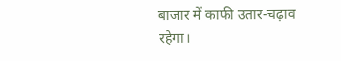बाजार में काफी उतार-चढ़ाव रहेगा।